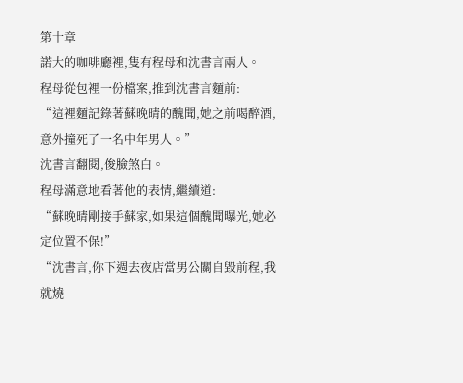第十章
諾大的咖啡廳裡,隻有程母和沈書言兩人。
程母從包裡一份檔案,推到沈書言麵前:
“這裡麵記錄著蘇晚晴的醜聞,她之前喝醉酒,意外撞死了一名中年男人。”
沈書言翻閱,俊臉煞白。
程母滿意地看著他的表情,繼續道:
“蘇晚晴剛接手蘇家,如果這個醜聞曝光,她必定位置不保!”
“沈書言,你下週去夜店當男公關自毀前程,我就燒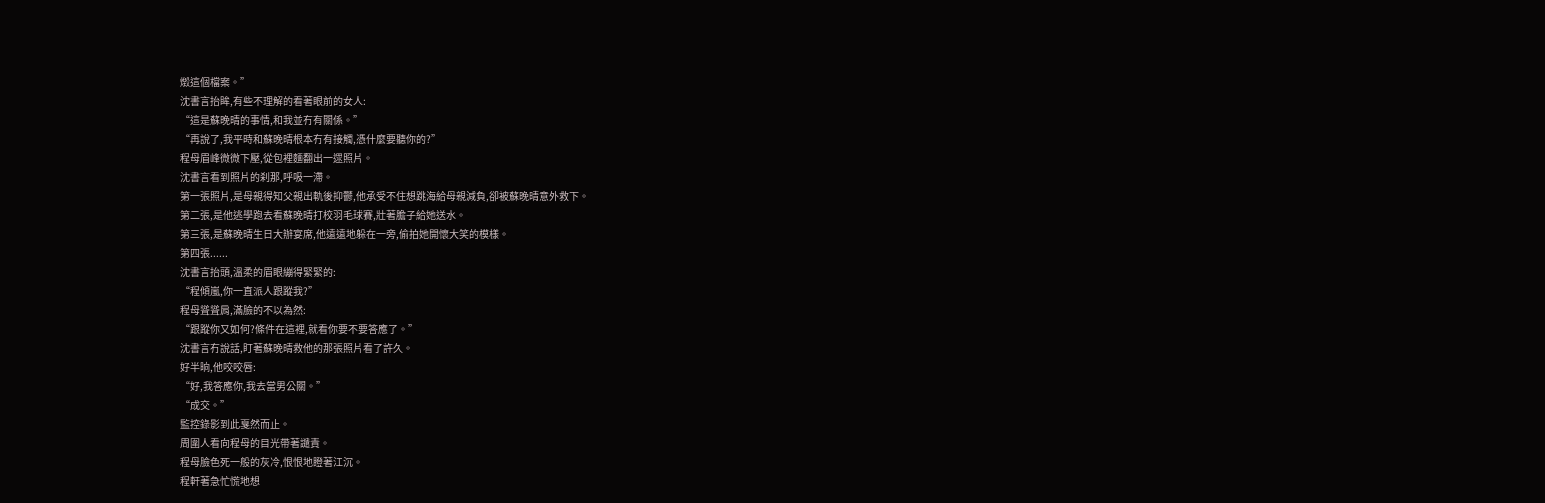燬這個檔案。”
沈書言抬眸,有些不理解的看著眼前的女人:
“這是蘇晚晴的事情,和我並冇有關係。”
“再說了,我平時和蘇晚晴根本冇有接觸,憑什麼要聽你的?”
程母眉峰微微下壓,從包裡麵翻出一遝照片。
沈書言看到照片的刹那,呼吸一滯。
第一張照片,是母親得知父親出軌後抑鬱,他承受不住想跳海給母親減負,卻被蘇晚晴意外救下。
第二張,是他逃學跑去看蘇晚晴打校羽毛球賽,壯著膽子給她送水。
第三張,是蘇晚晴生日大辦宴席,他遠遠地躲在一旁,偷拍她開懷大笑的模樣。
第四張......
沈書言抬頭,溫柔的眉眼繃得緊緊的:
“程傾嵐,你一直派人跟蹤我?”
程母聳聳肩,滿臉的不以為然:
“跟蹤你又如何?條件在這裡,就看你要不要答應了。”
沈書言冇說話,盯著蘇晚晴救他的那張照片看了許久。
好半晌,他咬咬唇:
“好,我答應你,我去當男公關。”
“成交。”
監控錄影到此戛然而止。
周圍人看向程母的目光帶著譴責。
程母臉色死一般的灰冷,恨恨地瞪著江沉。
程軒著急忙慌地想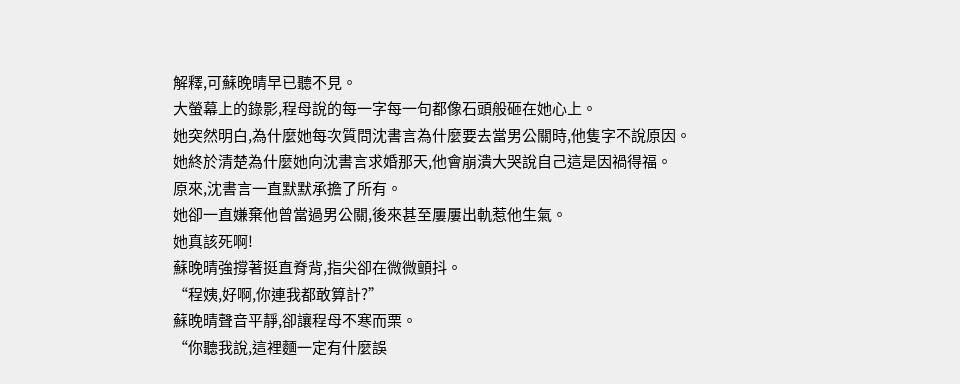解釋,可蘇晚晴早已聽不見。
大螢幕上的錄影,程母說的每一字每一句都像石頭般砸在她心上。
她突然明白,為什麼她每次質問沈書言為什麼要去當男公關時,他隻字不說原因。
她終於清楚為什麼她向沈書言求婚那天,他會崩潰大哭說自己這是因禍得福。
原來,沈書言一直默默承擔了所有。
她卻一直嫌棄他曾當過男公關,後來甚至屢屢出軌惹他生氣。
她真該死啊!
蘇晚晴強撐著挺直脊背,指尖卻在微微顫抖。
“程姨,好啊,你連我都敢算計?”
蘇晚晴聲音平靜,卻讓程母不寒而栗。
“你聽我說,這裡麵一定有什麼誤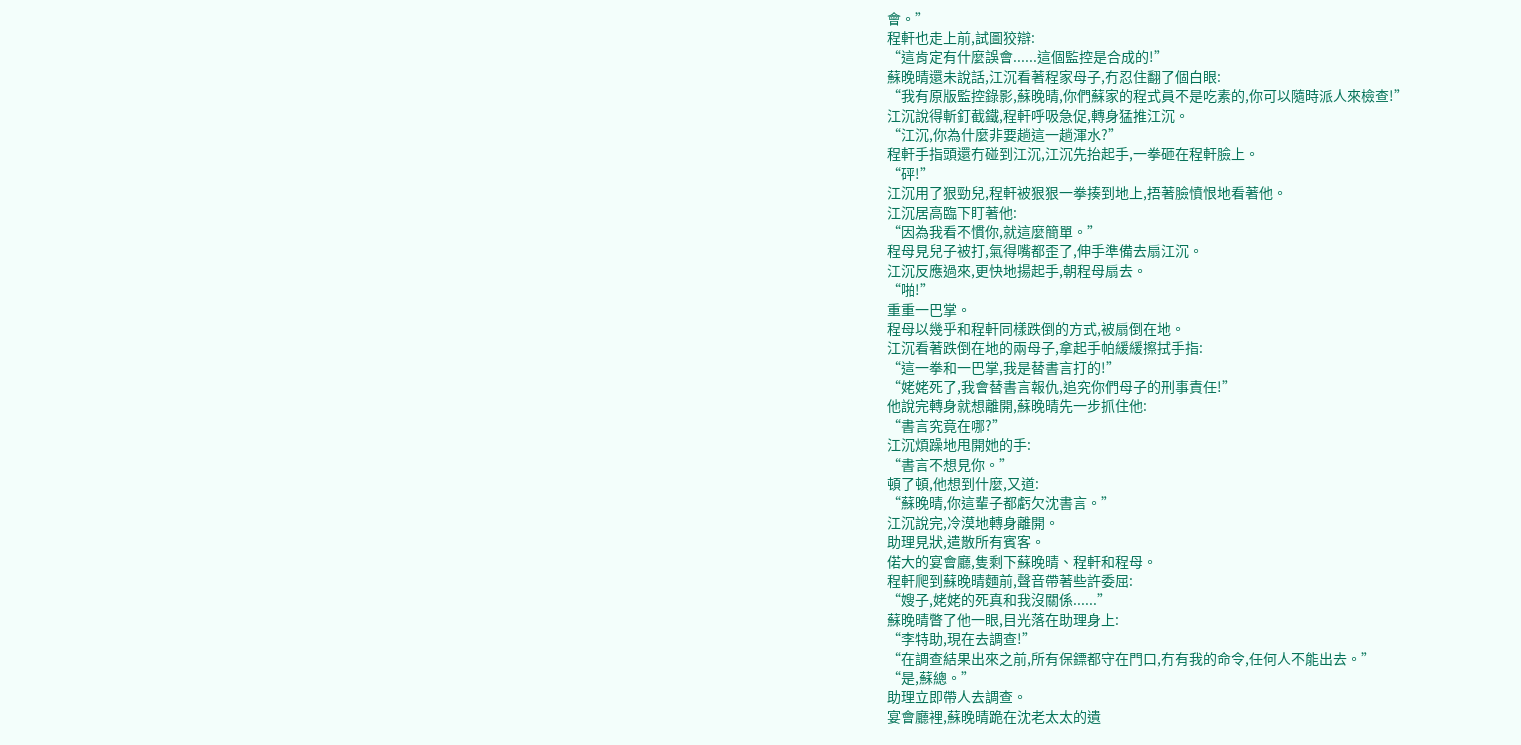會。”
程軒也走上前,試圖狡辯:
“這肯定有什麼誤會......這個監控是合成的!”
蘇晚晴還未說話,江沉看著程家母子,冇忍住翻了個白眼:
“我有原版監控錄影,蘇晚晴,你們蘇家的程式員不是吃素的,你可以隨時派人來檢查!”
江沉說得斬釘截鐵,程軒呼吸急促,轉身猛推江沉。
“江沉,你為什麼非要趟這一趟渾水?”
程軒手指頭還冇碰到江沉,江沉先抬起手,一拳砸在程軒臉上。
“砰!”
江沉用了狠勁兒,程軒被狠狠一拳揍到地上,捂著臉憤恨地看著他。
江沉居高臨下盯著他:
“因為我看不慣你,就這麼簡單。”
程母見兒子被打,氣得嘴都歪了,伸手準備去扇江沉。
江沉反應過來,更快地揚起手,朝程母扇去。
“啪!”
重重一巴掌。
程母以幾乎和程軒同樣跌倒的方式,被扇倒在地。
江沉看著跌倒在地的兩母子,拿起手帕緩緩擦拭手指:
“這一拳和一巴掌,我是替書言打的!”
“姥姥死了,我會替書言報仇,追究你們母子的刑事責任!”
他說完轉身就想離開,蘇晚晴先一步抓住他:
“書言究竟在哪?”
江沉煩躁地甩開她的手:
“書言不想見你。”
頓了頓,他想到什麼,又道:
“蘇晚晴,你這輩子都虧欠沈書言。”
江沉說完,冷漠地轉身離開。
助理見狀,遣散所有賓客。
偌大的宴會廳,隻剩下蘇晚晴、程軒和程母。
程軒爬到蘇晚晴麵前,聲音帶著些許委屈:
“嫂子,姥姥的死真和我沒關係......”
蘇晚晴瞥了他一眼,目光落在助理身上:
“李特助,現在去調查!”
“在調查結果出來之前,所有保鏢都守在門口,冇有我的命令,任何人不能出去。”
“是,蘇總。”
助理立即帶人去調查。
宴會廳裡,蘇晚晴跪在沈老太太的遺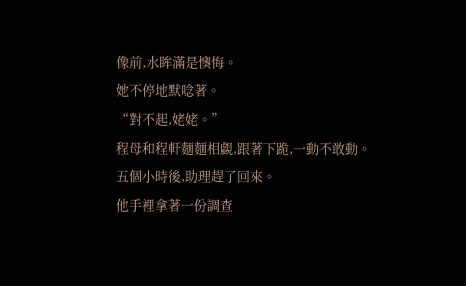像前,水眸滿是懊悔。
她不停地默唸著。
“對不起,姥姥。”
程母和程軒麵麵相覷,跟著下跪,一動不敢動。
五個小時後,助理趕了回來。
他手裡拿著一份調查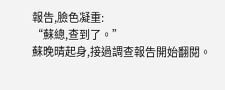報告,臉色凝重:
“蘇總,查到了。”
蘇晚晴起身,接過調查報告開始翻閱。